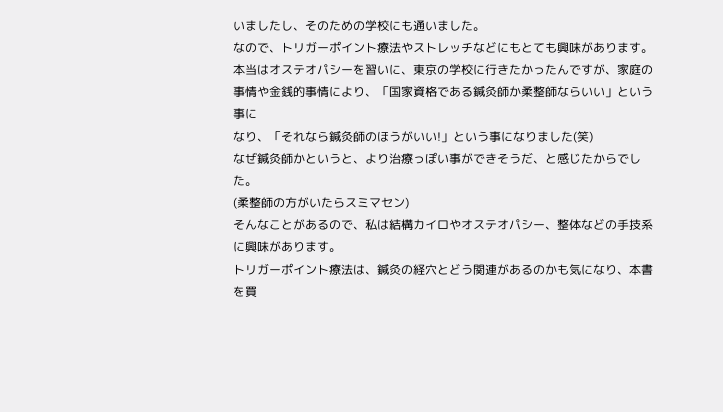いましたし、そのための学校にも通いました。
なので、トリガーポイント療法やストレッチなどにもとても興味があります。
本当はオステオパシーを習いに、東京の学校に行きたかったんですが、家庭の
事情や金銭的事情により、「国家資格である鍼灸師か柔整師ならいい」という事に
なり、「それなら鍼灸師のほうがいい!」という事になりました(笑)
なぜ鍼灸師かというと、より治療っぽい事ができそうだ、と感じたからでした。
(柔整師の方がいたらスミマセン)
そんなことがあるので、私は結構カイロやオステオパシー、整体などの手技系
に興味があります。
トリガーポイント療法は、鍼灸の経穴とどう関連があるのかも気になり、本書
を買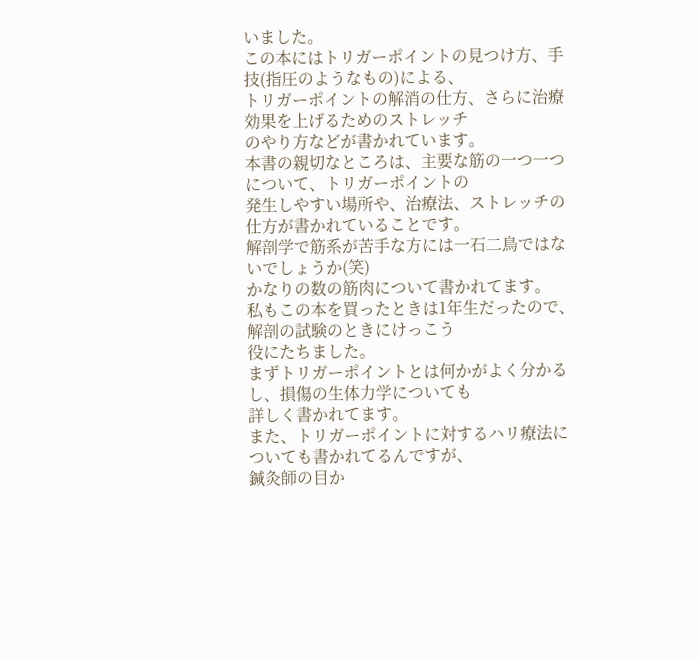いました。
この本にはトリガーポイントの見つけ方、手技(指圧のようなもの)による、
トリガーポイントの解消の仕方、さらに治療効果を上げるためのストレッチ
のやり方などが書かれています。
本書の親切なところは、主要な筋の一つ一つについて、トリガーポイントの
発生しやすい場所や、治療法、ストレッチの仕方が書かれていることです。
解剖学で筋系が苦手な方には一石二鳥ではないでしょうか(笑)
かなりの数の筋肉について書かれてます。
私もこの本を買ったときは1年生だったので、解剖の試験のときにけっこう
役にたちました。
まずトリガーポイントとは何かがよく分かるし、損傷の生体力学についても
詳しく書かれてます。
また、トリガーポイントに対するハリ療法についても書かれてるんですが、
鍼灸師の目か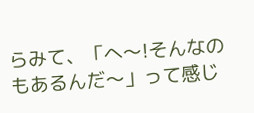らみて、「へ〜!そんなのもあるんだ〜」って感じ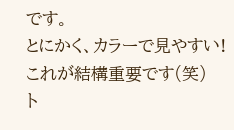です。
とにかく、カラーで見やすい!
これが結構重要です(笑)
ト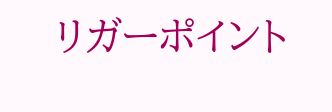リガーポイント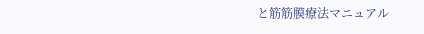と筋筋膜療法マニュアル